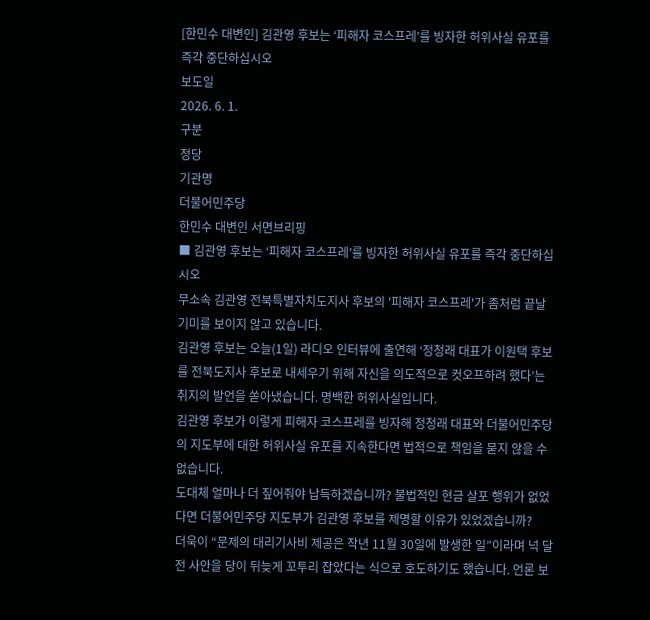[한민수 대변인] 김관영 후보는 ‘피해자 코스프레’를 빙자한 허위사실 유포를 즉각 중단하십시오
보도일
2026. 6. 1.
구분
정당
기관명
더불어민주당
한민수 대변인 서면브리핑
■ 김관영 후보는 ‘피해자 코스프레’를 빙자한 허위사실 유포를 즉각 중단하십시오
무소속 김관영 전북특별자치도지사 후보의 '피해자 코스프레'가 좀처럼 끝날 기미를 보이지 않고 있습니다.
김관영 후보는 오늘(1일) 라디오 인터뷰에 출연해 ‘정청래 대표가 이원택 후보를 전북도지사 후보로 내세우기 위해 자신을 의도적으로 컷오프하려 했다’는 취지의 발언을 쏟아냈습니다. 명백한 허위사실입니다.
김관영 후보가 이렇게 피해자 코스프레를 빙자해 정청래 대표와 더불어민주당의 지도부에 대한 허위사실 유포를 지속한다면 법적으로 책임을 묻지 않을 수 없습니다.
도대체 얼마나 더 짚어줘야 납득하겠습니까? 불법적인 현금 살포 행위가 없었다면 더불어민주당 지도부가 김관영 후보를 제명할 이유가 있었겠습니까?
더욱이 “문제의 대리기사비 제공은 작년 11월 30일에 발생한 일”이라며 넉 달 전 사안을 당이 뒤늦게 꼬투리 잡았다는 식으로 호도하기도 했습니다. 언론 보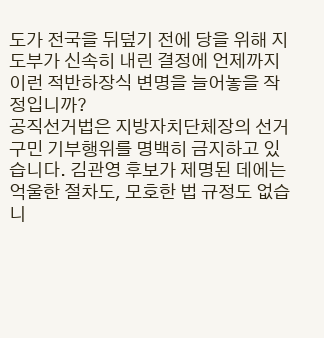도가 전국을 뒤덮기 전에 당을 위해 지도부가 신속히 내린 결정에 언제까지 이런 적반하장식 변명을 늘어놓을 작정입니까?
공직선거법은 지방자치단체장의 선거구민 기부행위를 명백히 금지하고 있습니다. 김관영 후보가 제명된 데에는 억울한 절차도, 모호한 법 규정도 없습니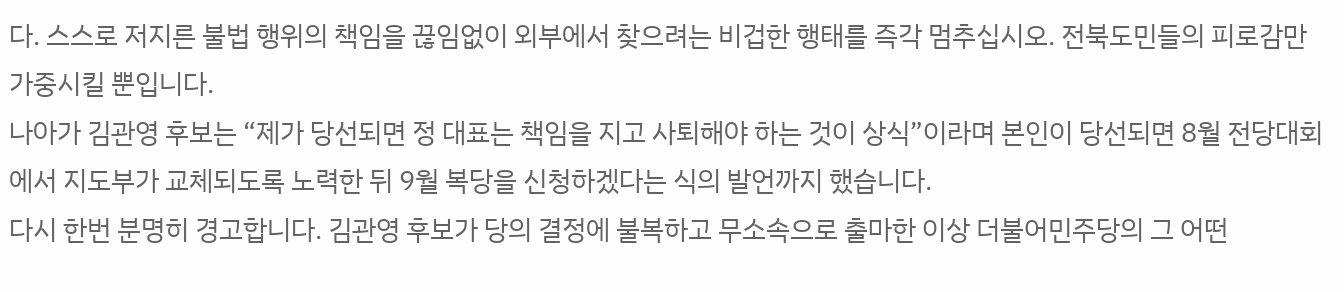다. 스스로 저지른 불법 행위의 책임을 끊임없이 외부에서 찾으려는 비겁한 행태를 즉각 멈추십시오. 전북도민들의 피로감만 가중시킬 뿐입니다.
나아가 김관영 후보는 “제가 당선되면 정 대표는 책임을 지고 사퇴해야 하는 것이 상식”이라며 본인이 당선되면 8월 전당대회에서 지도부가 교체되도록 노력한 뒤 9월 복당을 신청하겠다는 식의 발언까지 했습니다.
다시 한번 분명히 경고합니다. 김관영 후보가 당의 결정에 불복하고 무소속으로 출마한 이상 더불어민주당의 그 어떤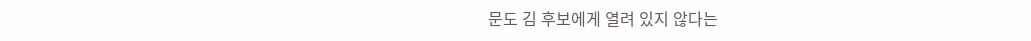문도 김 후보에게 열려 있지 않다는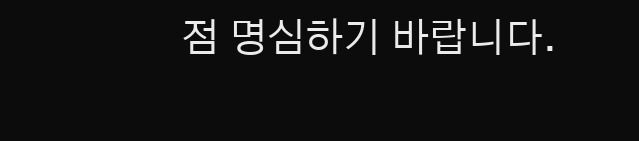점 명심하기 바랍니다.